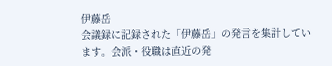伊藤岳
会議録に記録された「伊藤岳」の発言を集計しています。会派・役職は直近の発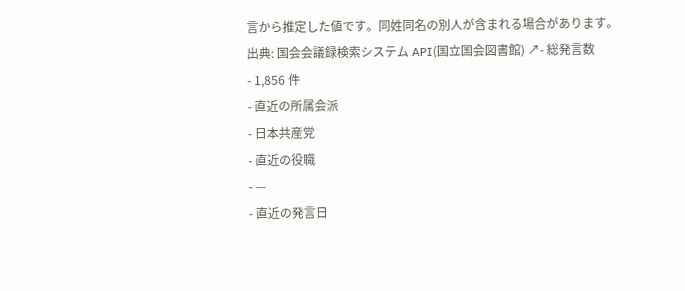言から推定した値です。同姓同名の別人が含まれる場合があります。
出典: 国会会議録検索システム API(国立国会図書館) ↗- 総発言数
- 1,856 件
- 直近の所属会派
- 日本共産党
- 直近の役職
- —
- 直近の発言日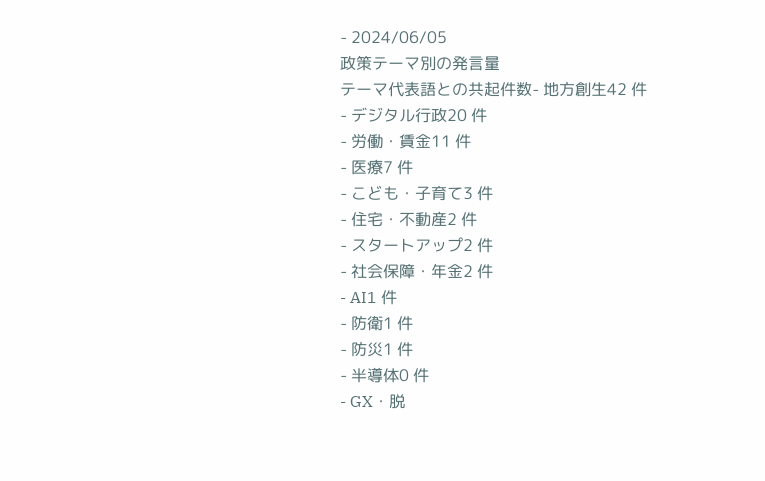- 2024/06/05
政策テーマ別の発言量
テーマ代表語との共起件数- 地方創生42 件
- デジタル行政20 件
- 労働・賃金11 件
- 医療7 件
- こども・子育て3 件
- 住宅・不動産2 件
- スタートアップ2 件
- 社会保障・年金2 件
- AI1 件
- 防衛1 件
- 防災1 件
- 半導体0 件
- GX・脱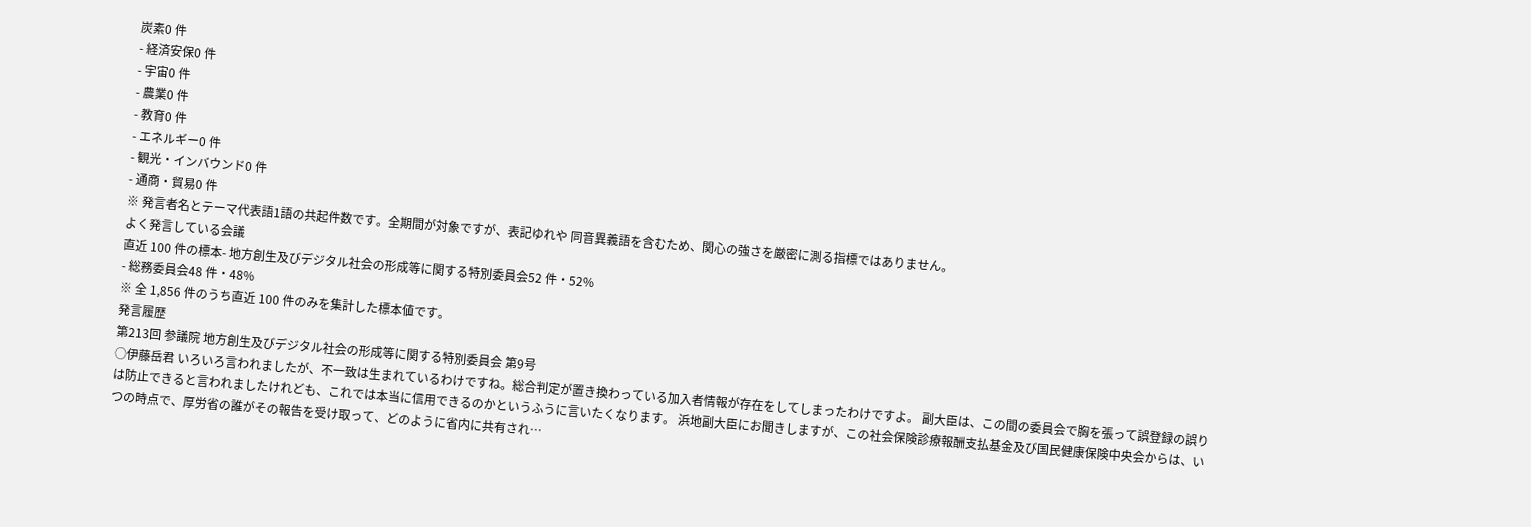炭素0 件
- 経済安保0 件
- 宇宙0 件
- 農業0 件
- 教育0 件
- エネルギー0 件
- 観光・インバウンド0 件
- 通商・貿易0 件
※ 発言者名とテーマ代表語1語の共起件数です。全期間が対象ですが、表記ゆれや 同音異義語を含むため、関心の強さを厳密に測る指標ではありません。
よく発言している会議
直近 100 件の標本- 地方創生及びデジタル社会の形成等に関する特別委員会52 件・52%
- 総務委員会48 件・48%
※ 全 1,856 件のうち直近 100 件のみを集計した標本値です。
発言履歴
第213回 参議院 地方創生及びデジタル社会の形成等に関する特別委員会 第9号
○伊藤岳君 いろいろ言われましたが、不一致は生まれているわけですね。総合判定が置き換わっている加入者情報が存在をしてしまったわけですよ。 副大臣は、この間の委員会で胸を張って誤登録の誤りは防止できると言われましたけれども、これでは本当に信用できるのかというふうに言いたくなります。 浜地副大臣にお聞きしますが、この社会保険診療報酬支払基金及び国民健康保険中央会からは、いつの時点で、厚労省の誰がその報告を受け取って、どのように省内に共有され…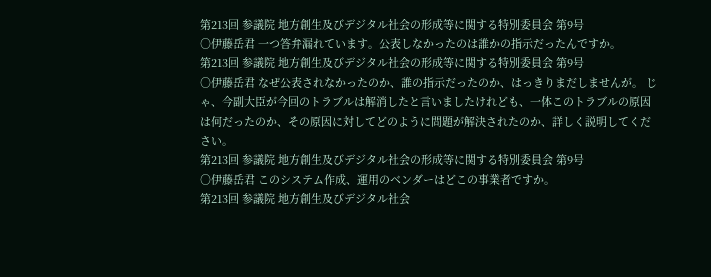第213回 参議院 地方創生及びデジタル社会の形成等に関する特別委員会 第9号
○伊藤岳君 一つ答弁漏れています。公表しなかったのは誰かの指示だったんですか。
第213回 参議院 地方創生及びデジタル社会の形成等に関する特別委員会 第9号
○伊藤岳君 なぜ公表されなかったのか、誰の指示だったのか、はっきりまだしませんが。 じゃ、今副大臣が今回のトラブルは解消したと言いましたけれども、一体このトラブルの原因は何だったのか、その原因に対してどのように問題が解決されたのか、詳しく説明してください。
第213回 参議院 地方創生及びデジタル社会の形成等に関する特別委員会 第9号
○伊藤岳君 このシステム作成、運用のベンダーはどこの事業者ですか。
第213回 参議院 地方創生及びデジタル社会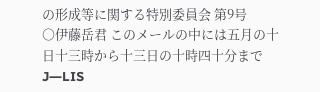の形成等に関する特別委員会 第9号
○伊藤岳君 このメールの中には五月の十日十三時から十三日の十時四十分までJ―LIS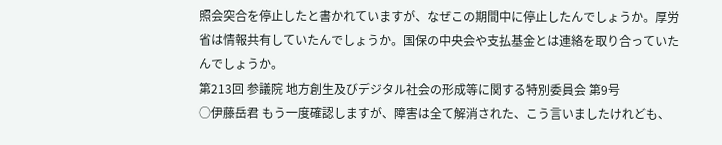照会突合を停止したと書かれていますが、なぜこの期間中に停止したんでしょうか。厚労省は情報共有していたんでしょうか。国保の中央会や支払基金とは連絡を取り合っていたんでしょうか。
第213回 参議院 地方創生及びデジタル社会の形成等に関する特別委員会 第9号
○伊藤岳君 もう一度確認しますが、障害は全て解消された、こう言いましたけれども、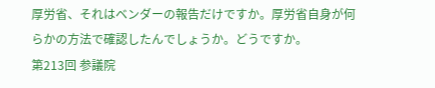厚労省、それはベンダーの報告だけですか。厚労省自身が何らかの方法で確認したんでしょうか。どうですか。
第213回 参議院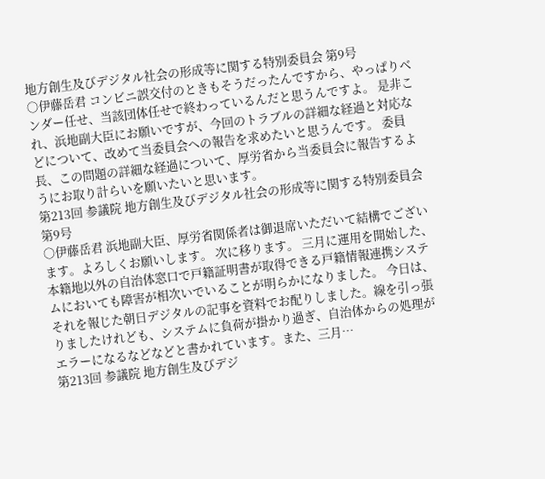地方創生及びデジタル社会の形成等に関する特別委員会 第9号
○伊藤岳君 コンビニ誤交付のときもそうだったんですから、やっぱりベンダー任せ、当該団体任せで終わっているんだと思うんですよ。 是非これ、浜地副大臣にお願いですが、今回のトラブルの詳細な経過と対応などについて、改めて当委員会への報告を求めたいと思うんです。 委員長、この問題の詳細な経過について、厚労省から当委員会に報告するようにお取り計らいを願いたいと思います。
第213回 参議院 地方創生及びデジタル社会の形成等に関する特別委員会 第9号
○伊藤岳君 浜地副大臣、厚労省関係者は御退席いただいて結構でございます。よろしくお願いします。 次に移ります。 三月に運用を開始した、本籍地以外の自治体窓口で戸籍証明書が取得できる戸籍情報連携システムにおいても障害が相次いでいることが明らかになりました。 今日は、それを報じた朝日デジタルの記事を資料でお配りしました。線を引っ張りましたけれども、システムに負荷が掛かり過ぎ、自治体からの処理がエラーになるなどなどと書かれています。また、三月…
第213回 参議院 地方創生及びデジ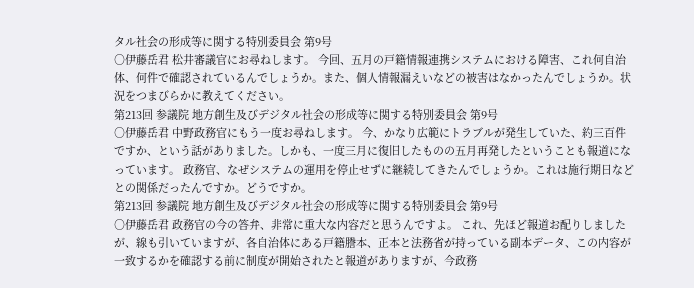タル社会の形成等に関する特別委員会 第9号
○伊藤岳君 松井審議官にお尋ねします。 今回、五月の戸籍情報連携システムにおける障害、これ何自治体、何件で確認されているんでしょうか。また、個人情報漏えいなどの被害はなかったんでしょうか。状況をつまびらかに教えてください。
第213回 参議院 地方創生及びデジタル社会の形成等に関する特別委員会 第9号
○伊藤岳君 中野政務官にもう一度お尋ねします。 今、かなり広範にトラブルが発生していた、約三百件ですか、という話がありました。しかも、一度三月に復旧したものの五月再発したということも報道になっています。 政務官、なぜシステムの運用を停止せずに継続してきたんでしょうか。これは施行期日などとの関係だったんですか。どうですか。
第213回 参議院 地方創生及びデジタル社会の形成等に関する特別委員会 第9号
○伊藤岳君 政務官の今の答弁、非常に重大な内容だと思うんですよ。 これ、先ほど報道お配りしましたが、線も引いていますが、各自治体にある戸籍謄本、正本と法務省が持っている副本データ、この内容が一致するかを確認する前に制度が開始されたと報道がありますが、今政務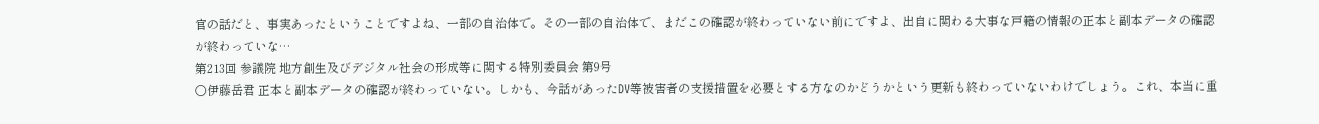官の話だと、事実あったということですよね、一部の自治体で。その一部の自治体で、まだこの確認が終わっていない前にですよ、出自に関わる大事な戸籍の情報の正本と副本データの確認が終わっていな…
第213回 参議院 地方創生及びデジタル社会の形成等に関する特別委員会 第9号
○伊藤岳君 正本と副本データの確認が終わっていない。しかも、今話があったDV等被害者の支援措置を必要とする方なのかどうかという更新も終わっていないわけでしょう。これ、本当に重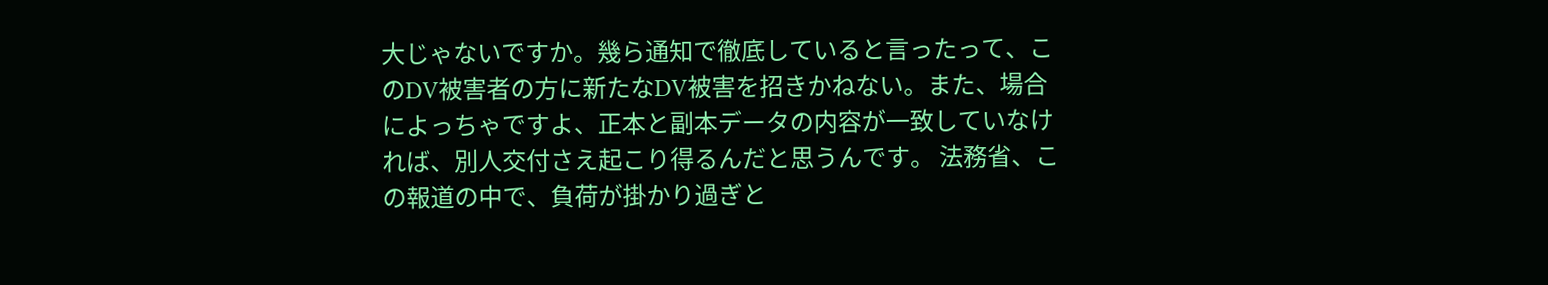大じゃないですか。幾ら通知で徹底していると言ったって、このDV被害者の方に新たなDV被害を招きかねない。また、場合によっちゃですよ、正本と副本データの内容が一致していなければ、別人交付さえ起こり得るんだと思うんです。 法務省、この報道の中で、負荷が掛かり過ぎと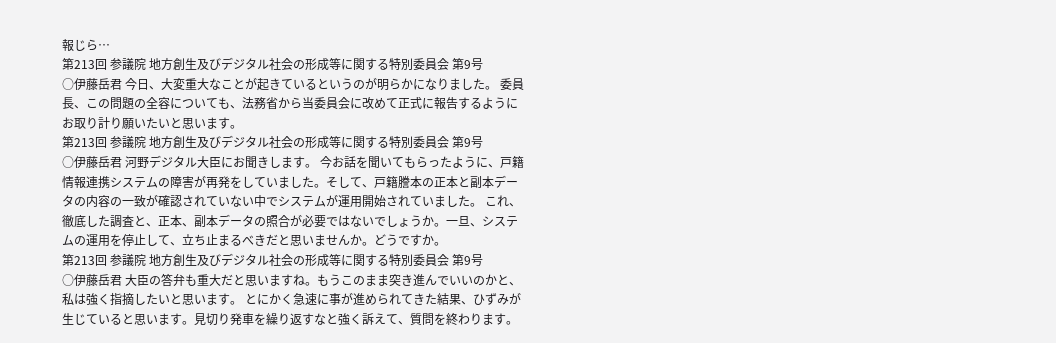報じら…
第213回 参議院 地方創生及びデジタル社会の形成等に関する特別委員会 第9号
○伊藤岳君 今日、大変重大なことが起きているというのが明らかになりました。 委員長、この問題の全容についても、法務省から当委員会に改めて正式に報告するようにお取り計り願いたいと思います。
第213回 参議院 地方創生及びデジタル社会の形成等に関する特別委員会 第9号
○伊藤岳君 河野デジタル大臣にお聞きします。 今お話を聞いてもらったように、戸籍情報連携システムの障害が再発をしていました。そして、戸籍謄本の正本と副本データの内容の一致が確認されていない中でシステムが運用開始されていました。 これ、徹底した調査と、正本、副本データの照合が必要ではないでしょうか。一旦、システムの運用を停止して、立ち止まるべきだと思いませんか。どうですか。
第213回 参議院 地方創生及びデジタル社会の形成等に関する特別委員会 第9号
○伊藤岳君 大臣の答弁も重大だと思いますね。もうこのまま突き進んでいいのかと、私は強く指摘したいと思います。 とにかく急速に事が進められてきた結果、ひずみが生じていると思います。見切り発車を繰り返すなと強く訴えて、質問を終わります。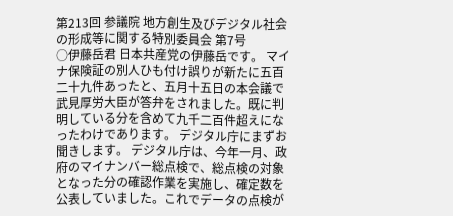第213回 参議院 地方創生及びデジタル社会の形成等に関する特別委員会 第7号
○伊藤岳君 日本共産党の伊藤岳です。 マイナ保険証の別人ひも付け誤りが新たに五百二十九件あったと、五月十五日の本会議で武見厚労大臣が答弁をされました。既に判明している分を含めて九千二百件超えになったわけであります。 デジタル庁にまずお聞きします。 デジタル庁は、今年一月、政府のマイナンバー総点検で、総点検の対象となった分の確認作業を実施し、確定数を公表していました。これでデータの点検が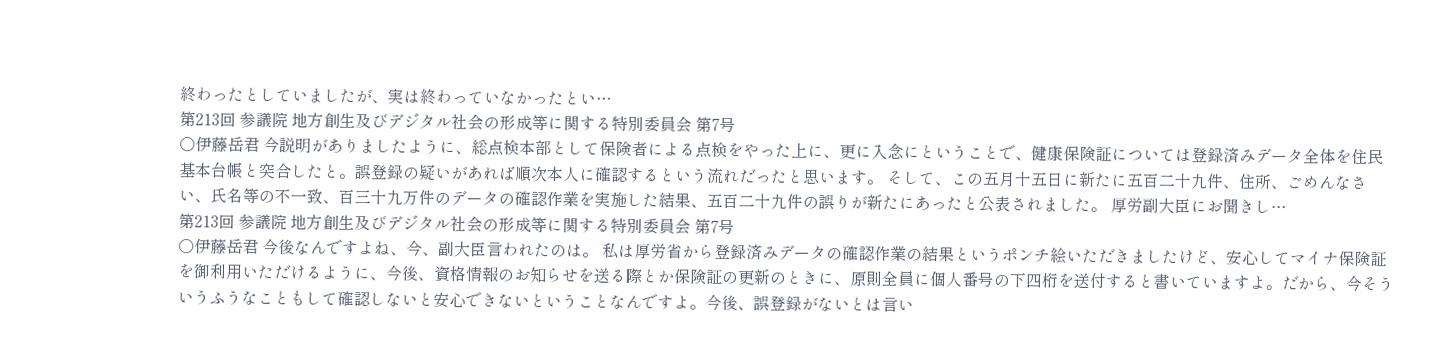終わったとしていましたが、実は終わっていなかったとい…
第213回 参議院 地方創生及びデジタル社会の形成等に関する特別委員会 第7号
○伊藤岳君 今説明がありましたように、総点検本部として保険者による点検をやった上に、更に入念にということで、健康保険証については登録済みデータ全体を住民基本台帳と突合したと。誤登録の疑いがあれば順次本人に確認するという流れだったと思います。 そして、この五月十五日に新たに五百二十九件、住所、ごめんなさい、氏名等の不一致、百三十九万件のデータの確認作業を実施した結果、五百二十九件の誤りが新たにあったと公表されました。 厚労副大臣にお聞きし…
第213回 参議院 地方創生及びデジタル社会の形成等に関する特別委員会 第7号
○伊藤岳君 今後なんですよね、今、副大臣言われたのは。 私は厚労省から登録済みデータの確認作業の結果というポンチ絵いただきましたけど、安心してマイナ保険証を御利用いただけるように、今後、資格情報のお知らせを送る際とか保険証の更新のときに、原則全員に個人番号の下四桁を送付すると書いていますよ。だから、今そういうふうなこともして確認しないと安心できないということなんですよ。今後、誤登録がないとは言い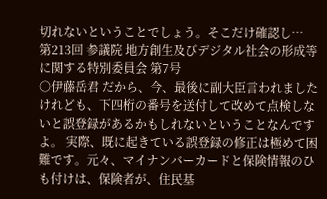切れないということでしょう。そこだけ確認し…
第213回 参議院 地方創生及びデジタル社会の形成等に関する特別委員会 第7号
○伊藤岳君 だから、今、最後に副大臣言われましたけれども、下四桁の番号を送付して改めて点検しないと誤登録があるかもしれないということなんですよ。 実際、既に起きている誤登録の修正は極めて困難です。元々、マイナンバーカードと保険情報のひも付けは、保険者が、住民基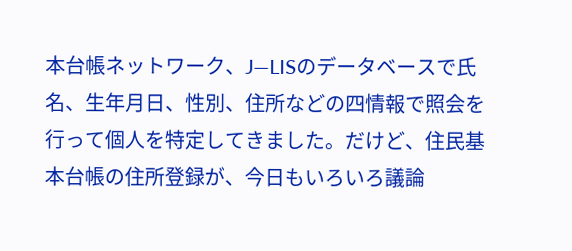本台帳ネットワーク、J―LISのデータベースで氏名、生年月日、性別、住所などの四情報で照会を行って個人を特定してきました。だけど、住民基本台帳の住所登録が、今日もいろいろ議論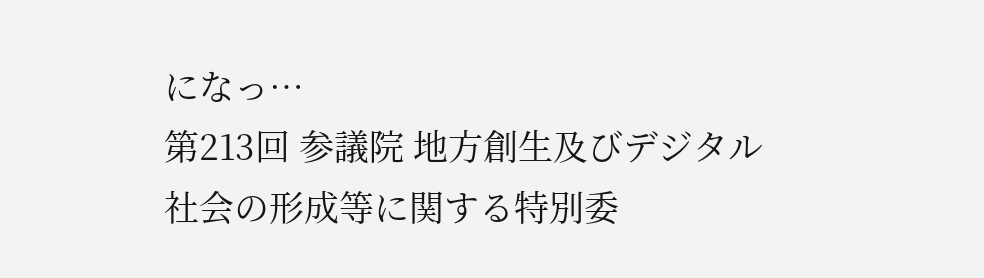になっ…
第213回 参議院 地方創生及びデジタル社会の形成等に関する特別委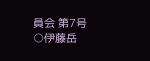員会 第7号
○伊藤岳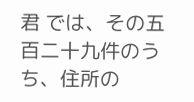君 では、その五百二十九件のうち、住所の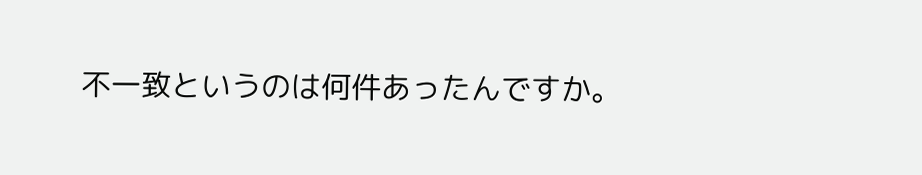不一致というのは何件あったんですか。